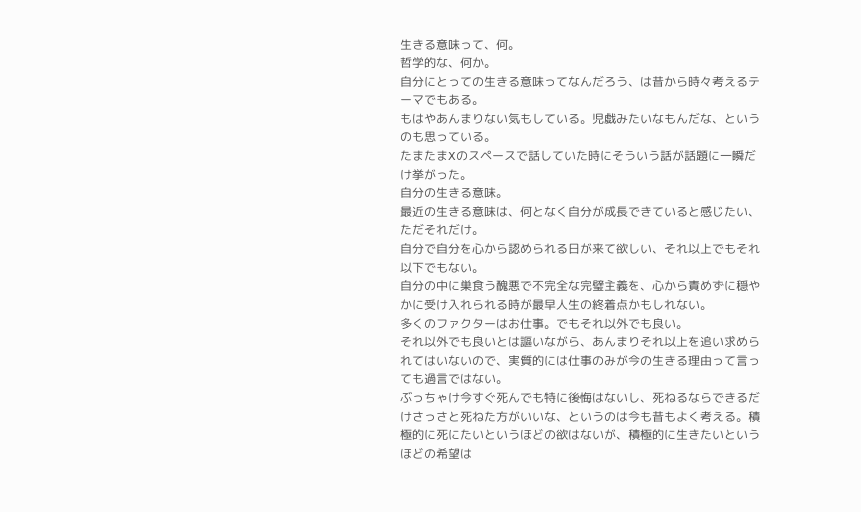生きる意味って、何。
哲学的な、何か。
自分にとっての生きる意味ってなんだろう、は昔から時々考えるテーマでもある。
もはやあんまりない気もしている。児戯みたいなもんだな、というのも思っている。
たまたまXのスペースで話していた時にそういう話が話題に一瞬だけ挙がった。
自分の生きる意味。
最近の生きる意味は、何となく自分が成長できていると感じたい、ただそれだけ。
自分で自分を心から認められる日が来て欲しい、それ以上でもそれ以下でもない。
自分の中に巣食う醜悪で不完全な完璧主義を、心から責めずに穏やかに受け入れられる時が最早人生の終着点かもしれない。
多くのファクターはお仕事。でもそれ以外でも良い。
それ以外でも良いとは謳いながら、あんまりそれ以上を追い求められてはいないので、実質的には仕事のみが今の生きる理由って言っても過言ではない。
ぶっちゃけ今すぐ死んでも特に後悔はないし、死ねるならできるだけさっさと死ねた方がいいな、というのは今も昔もよく考える。積極的に死にたいというほどの欲はないが、積極的に生きたいというほどの希望は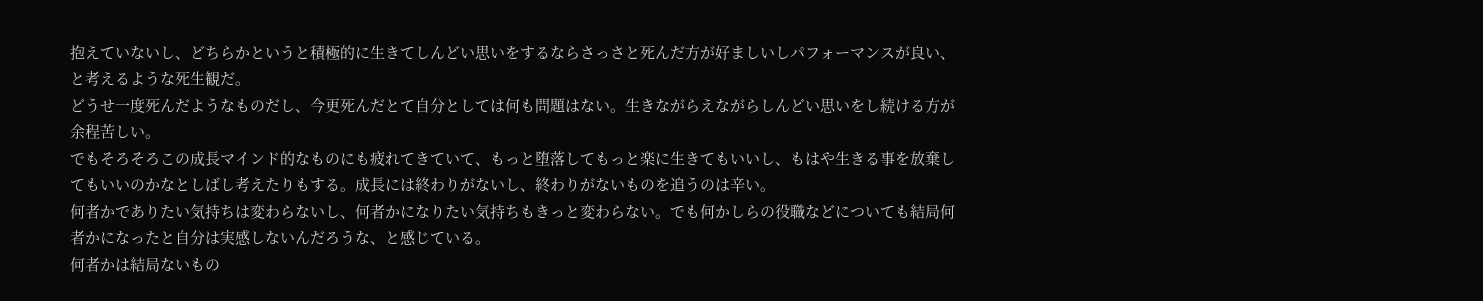抱えていないし、どちらかというと積極的に生きてしんどい思いをするならさっさと死んだ方が好ましいしパフォーマンスが良い、と考えるような死生観だ。
どうせ一度死んだようなものだし、今更死んだとて自分としては何も問題はない。生きながらえながらしんどい思いをし続ける方が余程苦しい。
でもそろそろこの成長マインド的なものにも疲れてきていて、もっと堕落してもっと楽に生きてもいいし、もはや生きる事を放棄してもいいのかなとしばし考えたりもする。成長には終わりがないし、終わりがないものを追うのは辛い。
何者かでありたい気持ちは変わらないし、何者かになりたい気持ちもきっと変わらない。でも何かしらの役職などについても結局何者かになったと自分は実感しないんだろうな、と感じている。
何者かは結局ないもの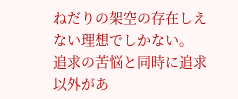ねだりの架空の存在しえない理想でしかない。
追求の苦悩と同時に追求以外があ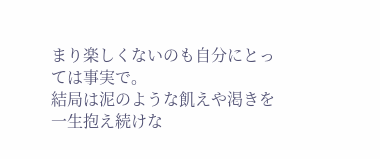まり楽しくないのも自分にとっては事実で。
結局は泥のような飢えや渇きを一生抱え続けな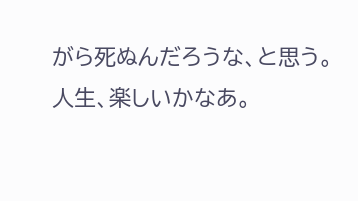がら死ぬんだろうな、と思う。
人生、楽しいかなあ。